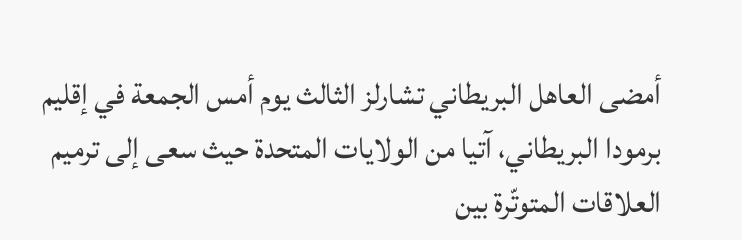أمضى العاهل البريطاني تشارلز الثالث يوم أمس الجمعة في إقليم برمودا البريطاني، آتيا من الولايات المتحدة حيث سعى إلى ترميم العلاقات المتوتّرة بين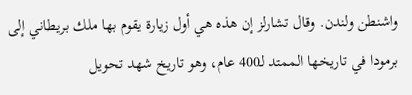واشنطن ولندن. وقال تشارلز إن هذه هي أول زيارة يقوم بها ملك بريطاني إلى برمودا في تاريخها الممتد لـ400 عام، وهو تاريخ شهد تحويل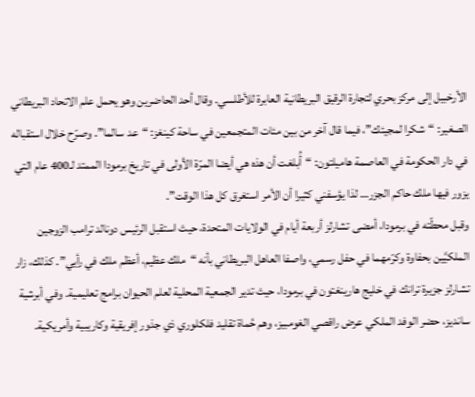الأرخبيل إلى مركز بحري لتجارة الرقيق البريطانية العابرة للأطلسي. وقال أحد الحاضرين وهو يحمل علم الاتحاد البريطاني الصغير: “شكرا لمجيئك”، فيما قال آخر من بين مئات المتجمعين في ساحة كينغز: “عد سالما”. وصرّح خلال استقباله في دار الحكومة في العاصمة هاميلتون: “أُبلغت أن هذه هي أيضا المرّة الأولى في تاريخ برمودا الممتد لـ400 عام التي يزور فيها ملك حاكم الجزر… لذا يؤسفني كثيرا أن الأمر استغرق كل هذا الوقت”.
وقبل محطّته في برمودا، أمضى تشارلز أربعة أيام في الولايات المتحدة، حيث استقبل الرئيس دونالد ترامب الزوجين الملكيَّين بحفاوة وكرّمهما في حفل رسمي، واصفا العاهل البريطاني بأنه “ملك عظيم، أعظم ملك في رأيي”. كذلك، زار تشارلز جزيرة ترانك في خليج هارينغتون في برمودا، حيث تدير الجمعية المحلية لعلم الحيوان برامج تعليمية. وفي أبرشية سانديز، حضر الوفد الملكي عرض راقصي الغومبيز، وهم حُماة تقليد فلكلوري ذي جذور إفريقية وكاريبية وأمريكية.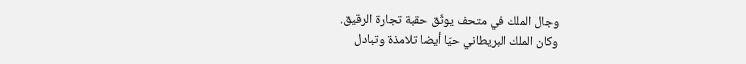وجال الملك في متحف يوثّق حقبة تجارة الرقيق.
وكان الملك البريطاني حيّا أيضا تلامذة وتبادل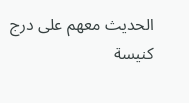الحديث معهم على درج كنيسة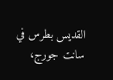القديس بطرس في سانت جورج،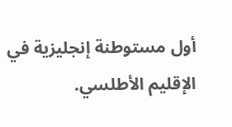أول مستوطنة إنجليزية في الإقليم الأطلسي.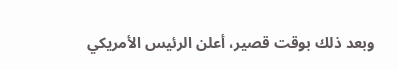وبعد ذلك بوقت قصير، أعلن الرئيس الأمريكي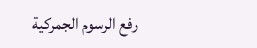رفع الرسوم الجمركية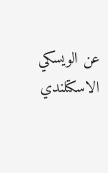عن الويسكي الاسكتلندي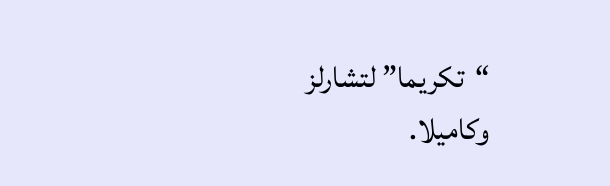“تكريما” لتشارلز وكاميلا.